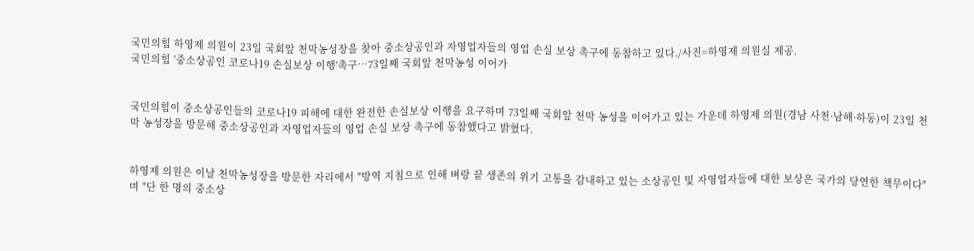국민의힘 하영제 의원이 23일 국회앞 천막농성장을 찾아 중소상공인과 자영업자들의 영업 손실 보상 촉구에 동참하고 있다./사진=하영제 의원실 제공.
국민의힘 '중소상공인 코로나19 손실보상 이행'촉구…73일째 국회앞 천막농성 이어가


국민의힘이 중소상공인들의 코로나19 피해에 대한 완전한 손실보상 이행을 요구하며 73일째 국회앞 천막 농성을 이어가고 있는 가운데 하영제 의원(경남 사천·남해·하동)이 23일 천막 농성장을 방문해 중소상공인과 자영업자들의 영업 손실 보상 촉구에 동참했다고 밝혔다.


하영제 의원은 이날 천막농성장을 방문한 자리에서 "방역 지침으로 인해 벼랑 끝 생존의 위기 고통을 감내하고 있는 소상공인 및 자영업자들에 대한 보상은 국가의 당연한 책무이다"며 "단 한 명의 중소상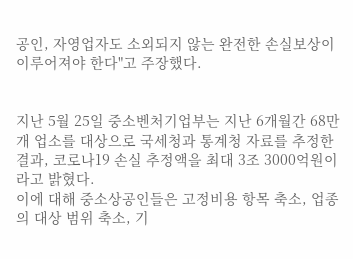공인, 자영업자도 소외되지 않는 완전한 손실보상이 이루어져야 한다"고 주장했다.


지난 5월 25일 중소벤처기업부는 지난 6개월간 68만개 업소를 대상으로 국세청과 통계청 자료를 추정한 결과, 코로나19 손실 추정액을 최대 3조 3000억원이라고 밝혔다.
이에 대해 중소상공인들은 고정비용 항목 축소, 업종의 대상 범위 축소, 기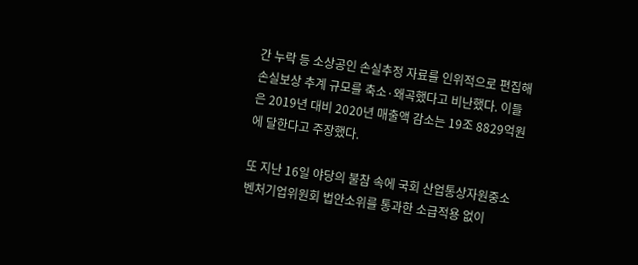간 누락 등 소상공인 손실추정 자료를 인위적으로 편집해 손실보상 추계 규모를 축소·왜곡했다고 비난했다. 이들은 2019년 대비 2020년 매출액 감소는 19조 8829억원에 달한다고 주장했다.

또 지난 16일 야당의 불참 속에 국회 산업통상자원중소벤처기업위원회 법안소위를 통과한 소급적용 없이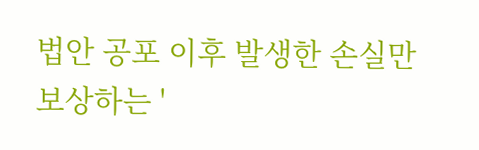법안 공포 이후 발생한 손실만 보상하는 '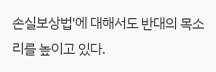손실보상법'에 대해서도 반대의 목소리를 높이고 있다.